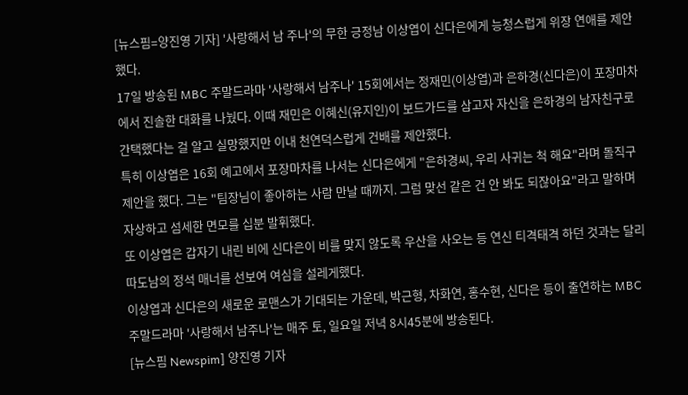[뉴스핌=양진영 기자] '사랑해서 남 주나'의 무한 긍정남 이상엽이 신다은에게 능청스럽게 위장 연애를 제안했다.
17일 방송된 MBC 주말드라마 '사랑해서 남주나' 15회에서는 정재민(이상엽)과 은하경(신다은)이 포장마차에서 진솔한 대화를 나눴다. 이때 재민은 이혜신(유지인)이 보드가드를 삼고자 자신을 은하경의 남자친구로 간택했다는 걸 알고 실망했지만 이내 천연덕스럽게 건배를 제안했다.
특히 이상엽은 16회 예고에서 포장마차를 나서는 신다은에게 "은하경씨, 우리 사귀는 척 해요"라며 돌직구 제안을 했다. 그는 "팀장님이 좋아하는 사람 만날 때까지. 그럼 맞선 같은 건 안 봐도 되잖아요"라고 말하며 자상하고 섬세한 면모를 십분 발휘했다.
또 이상엽은 갑자기 내린 비에 신다은이 비를 맞지 않도록 우산을 사오는 등 연신 티격태격 하던 것과는 달리 따도남의 정석 매너를 선보여 여심을 설레게했다.
이상엽과 신다은의 새로운 로맨스가 기대되는 가운데, 박근형, 차화연, 홍수현, 신다은 등이 출연하는 MBC 주말드라마 '사랑해서 남주나'는 매주 토, 일요일 저녁 8시45분에 방송된다.
[뉴스핌 Newspim] 양진영 기자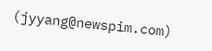(jyyang@newspim.com)